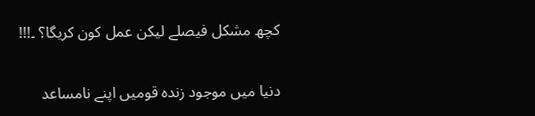کچھ مشکل فیصلے لیکن عمل کون کریگا؟ ۔!!!

دنیا میں موجود زندہ قومیں اپنے نامساعد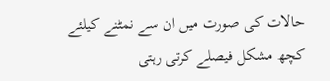حالات کی صورت میں ان سے نمٹنے کیلئے کچھ مشکل فیصلے کرتی رہتی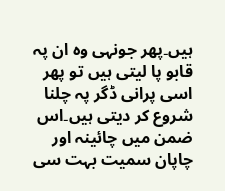ہیں۔پھر جونہی وہ ان پہ قابو پا لیتی ہیں تو پھر اسی پرانی ڈگر پہ چلنا شروع کر دیتی ہیں۔اس ضمن میں چائینہ اور چاپان سمیت بہت سی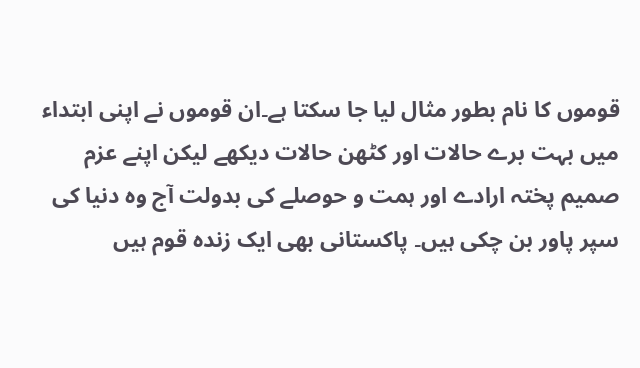قوموں کا نام بطور مثال لیا جا سکتا ہے۔ان قوموں نے اپنی ابتداء میں بہت برے حالات اور کٹھن حالات دیکھے لیکن اپنے عزم صمیم پختہ ارادے اور ہمت و حوصلے کی بدولت آج وہ دنیا کی سپر پاور بن چکی ہیں۔ پاکستانی بھی ایک زندہ قوم ہیں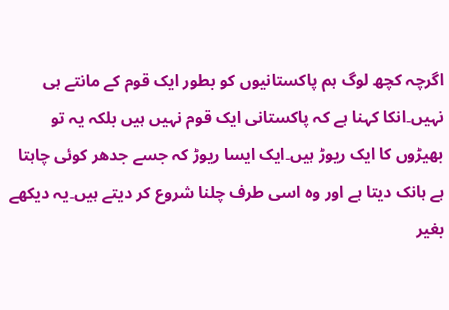اگرچہ کچھ لوگ ہم پاکستانیوں کو بطور ایک قوم کے مانتے ہی نہیں۔انکا کہنا ہے کہ پاکستانی ایک قوم نہیں ہیں بلکہ یہ تو بھیڑوں کا ایک ریوڑ ہیں۔ایک ایسا ریوڑ کہ جسے جدھر کوئی چاہتا ہے ہانک دیتا ہے اور وہ اسی طرف چلنا شروع کر دیتے ہیں۔یہ دیکھے بغیر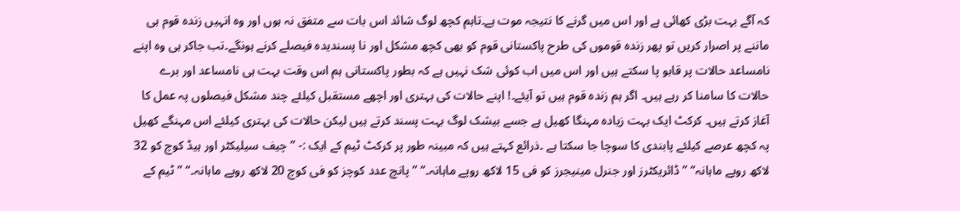کہ آگے بہت بڑی کھائی ہے اور اس میں گرنے کا نتیجہ موت ہے۔تاہم کچھ لوگ شائد اس بات سے متفق نہ ہوں اور وہ انہیں زندہ قوم ہی ماننے پر اصرار کریں تو پھر زندہ قوموں کی طرح پاکستانی قوم کو بھی کچھ مشکل اور نا پسندیدہ فیصلے کرنے ہونگے۔تب جاکر ہی وہ اپنے نامساعد حالات پر قابو پا سکتے ہیں اور اس میں اب کوئی شک نہیں ہے کہ بطور پاکستانی ہم اس وقت بہت ہی نامساعد اور برے حالات کا سامنا کر رہے ہیں۔ اگر ہم زندہ قوم ہیں تو آیئے۔! اپنے حالات کی بہتری اور اچھے مستقبل کیلئے چند مشکل فیصلوں پہ عمل کا آغاز کرتے ہیں۔ کرکٹ ایک بہت زیادہ مہنگا کھیل ہے جسے بیشک لوگ بہت پسند کرتے ہیں لیکن حالات کی بہتری کیلئے اس مہنگے کھیل پہ کچھ عرصے کیلئے پابندی کا سوچا جا سکتا ہے ۔ذرائع کہتے ہیں کہ مبینہ طور پر کرکٹ ٹیم کے ایک :- ”چیف سیلیکٹر اور ہیڈ کوچ کو 32 لاکھ روپے ماہانہ“ ” ڈائریکٹرز اور جنرل مینیجرز کو فی 15 لاکھ روپے ماہانہ۔“ ”پانچ عدد کوچز کو فی کوچ 20 لاکھ روپے ماہانہ۔“ ”ٹیم کے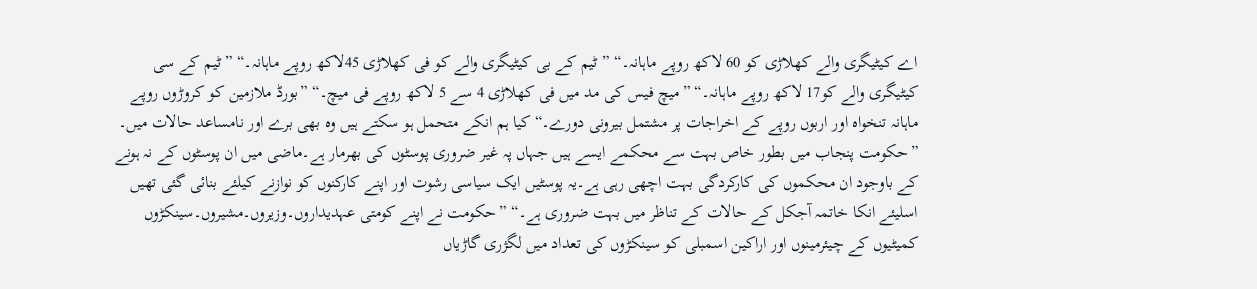اے کیٹیگری والے کھلاڑی کو 60 لاکھ روپے ماہانہ۔“ ”ٹیم کے بی کیٹیگری والے کو فی کھلاڑی 45لاکھ روپے ماہانہ۔“ ” ٹیم کے سی کیٹیگری والے کو17 لاکھ روپے ماہانہ۔“ ”میچ فیس کی مد میں فی کھلاڑی 4 سے 5 لاکھ روپے فی میچ۔“ ”بورڈ ملازمین کو کروڑوں روپے ماہانہ تنخواہ اور اربوں روپے کے اخراجات پر مشتمل بیرونی دورے۔“کیا ہم انکے متحمل ہو سکتے ہیں وہ بھی برے اور نامساعد حالات میں۔ ”حکومت پنجاب میں بطور خاص بہت سے محکمے ایسے ہیں جہاں پہ غیر ضروری پوسٹوں کی بھرمار ہے۔ماضی میں ان پوسٹوں کے نہ ہونے کے باوجود ان محکموں کی کارکردگی بہت اچھی رہی ہے۔یہ پوسٹیں ایک سیاسی رشوت اور اپنے کارکنوں کو نوازنے کیلئے بنائی گئی تھیں اسلیئے انکا خاتمہ آجکل کے حالات کے تناظر میں بہت ضروری ہے۔“ ”حکومت نے اپنے کومتی عہدیداروں۔وزیروں۔مشیروں۔سینکڑوں کمیٹیوں کے چیئرمینوں اور اراکین اسمبلی کو سینکڑوں کی تعداد میں لگژری گاڑیاں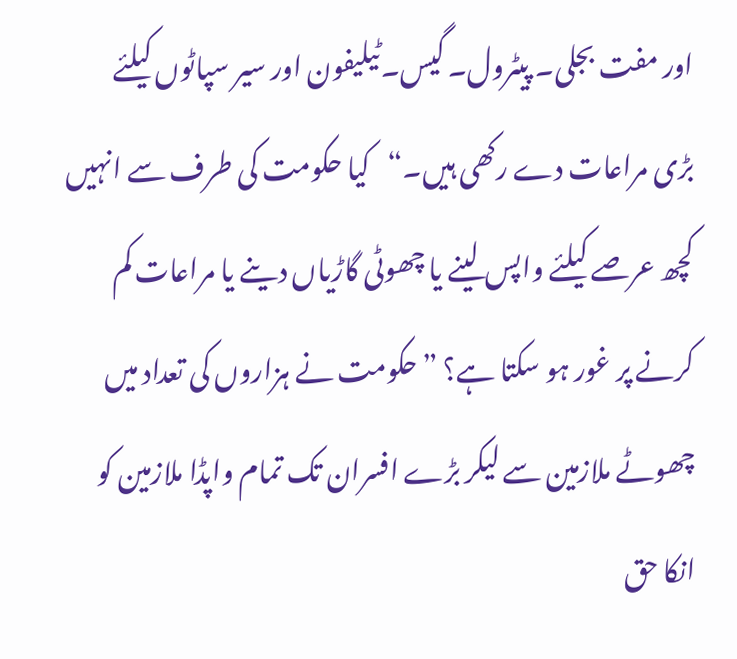اور مفت بجلی۔ پیٹرول۔ گیس۔ٹیلیفون اور سیر سپاٹوں کیلئے بڑی مراعات دے رکھی ہیں۔“کیا حکومت کی طرف سے انہیں کچھ عرصے کیلئے واپس لینے یا چھوٹی گاڑیاں دینے یا مراعات کم کرنے پر غور ہو سکتا ہے؟ ”حکومت نے ہزاروں کی تعداد میں چھوٹے ملازمین سے لیکر بڑے افسران تک تمام واپڈا ملازمین کو انکا حق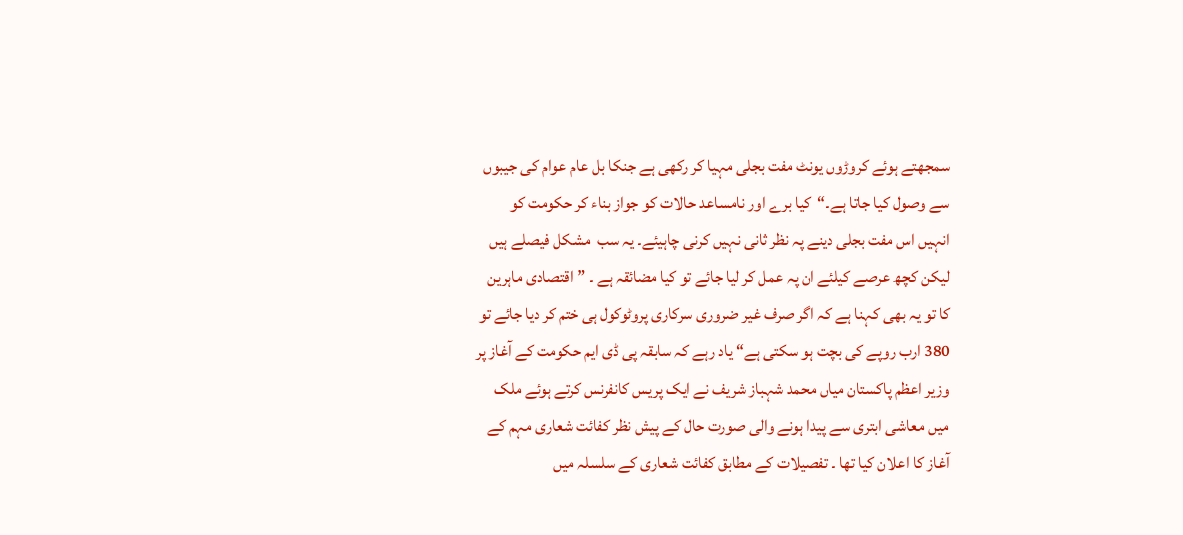سمجھتے ہوئے کروڑوں یونٹ مفت بجلی مہیا کر رکھی ہے جنکا بل عام عوام کی جیبوں سے وصول کیا جاتا ہے۔“کیا برے اور نامساعد حالات کو جواز بناء کر حکومت کو انہیں اس مفت بجلی دینے پہ نظر ثانی نہیں کرنی چاہیئے۔ یہ سب  مشکل فیصلے ہیں لیکن کچھ عرصے کیلئے ان پہ عمل کر لیا جائے تو کیا مضائقہ ہے ۔ ”اقتصادی ماہرین کا تو یہ بھی کہنا ہے کہ اگر صرف غیر ضروری سرکاری پروٹوکول ہی ختم کر دیا جائے تو 380 ارب روپے کی بچت ہو سکتی ہے“ یاد رہے کہ سابقہ پی ڈی ایم حکومت کے آغاز پر وزیر اعظم پاکستان میاں محمد شہباز شریف نے ایک پریس کانفرنس کرتے ہوئے ملک میں معاشی ابتری سے پیدا ہونے والی صورت حال کے پیش نظر کفائت شعاری مہم کے آغاز کا اعلان کیا تھا ۔ تفصیلات کے مطابق کفائت شعاری کے سلسلہ میں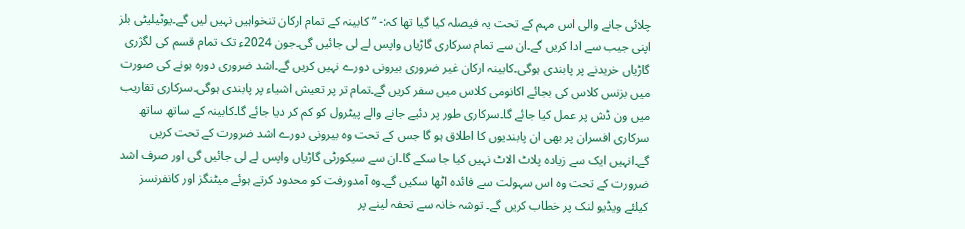چلائی جانے والی اس مہم کے تحت یہ فیصلہ کیا گیا تھا کہ:- ” کابینہ کے تمام ارکان تنخواہیں نہیں لیں گے۔یوٹیلیٹی بلز اپنی جیب سے ادا کریں گے۔ان سے تمام سرکاری گاڑیاں واپس لے لی جائیں گی۔جون 2024ء تک تمام قسم کی لگژری گاڑیاں خریدنے پر پابندی ہوگی۔کابینہ ارکان غیر ضروری بیرونی دورے نہیں کریں گے۔اشد ضروری دورہ ہونے کی صورت میں بزنس کلاس کی بجائے اکانومی کلاس میں سفر کریں گے۔تمام تر پر تعیش اشیاء پر پابندی ہوگی۔سرکاری تقاریب میں ون ڈش پر عمل کیا جائے گا۔سرکاری طور پر دئیے جانے والے پیٹرول کو کم کر دیا جائے گا۔کابینہ کے ساتھ ساتھ سرکاری افسران پر بھی ان پابندیوں کا اطلاق ہو گا جس کے تحت وہ بیرونی دورے اشد ضرورت کے تحت کریں گے۔انہیں ایک سے زیادہ پلاٹ الاٹ نہیں کیا جا سکے گا۔ان سے سیکورٹی گاڑیاں واپس لے لی جائیں گی اور صرف اشد ضرورت کے تحت وہ اس سہولت سے فائدہ اٹھا سکیں گے۔وہ آمدورفت کو محدود کرتے ہوئے میٹنگز اور کانفرنسز کیلئے ویڈیو لنک پر خطاب کریں گے۔ توشہ خانہ سے تحفہ لینے پر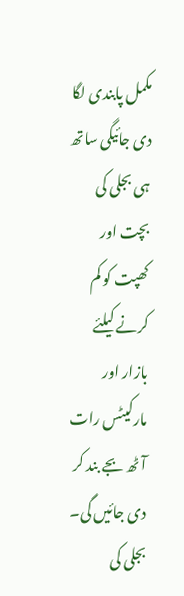مکمل پابندی لگا دی جائیگی ساتھ ہی بجلی کی بچت اور کھپت کو کم کرنے کیلئے بازار اور مارکیٹس رات آٹھ بجے بند کر دی جائیں گی۔ بجلی کی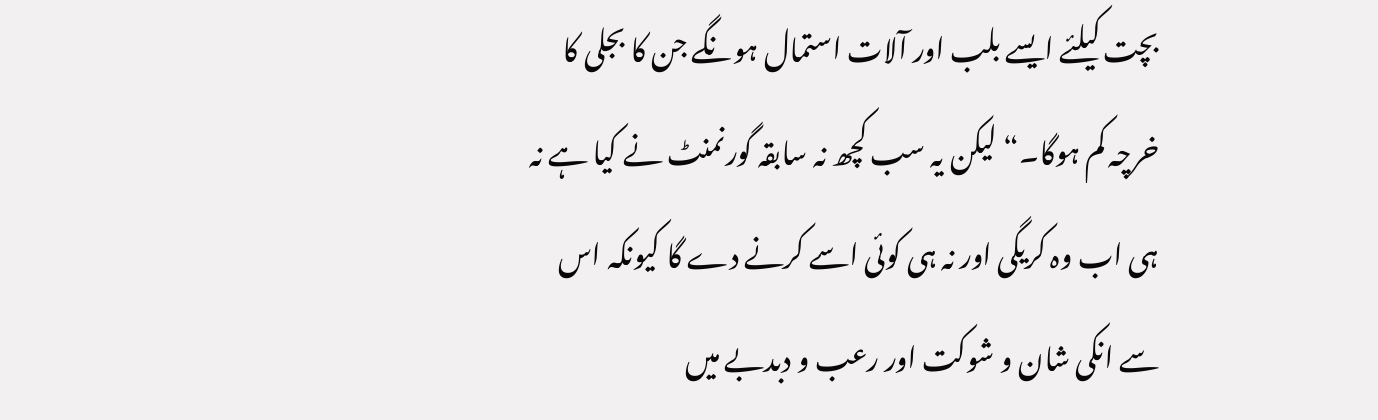بچت کیلئے ایسے بلب اور آلات استمال ہونگے جن کا بجلی کا خرچہ کم ہوگا۔“ لیکن یہ سب کچھ نہ سابقہ گورنمنٹ نے کیا ہے نہ ہی اب وہ کریگی اور نہ ہی کوئی اسے کرنے دے گا کیونکہ اس سے انکی شان و شوکت اور رعب و دبدبے میں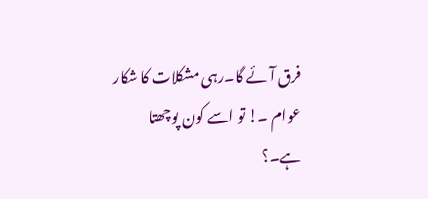فرق آئے گا۔رہی مشکلات کا شکار عوام ۔! تو اسے کون پوچھتا ہے۔؟